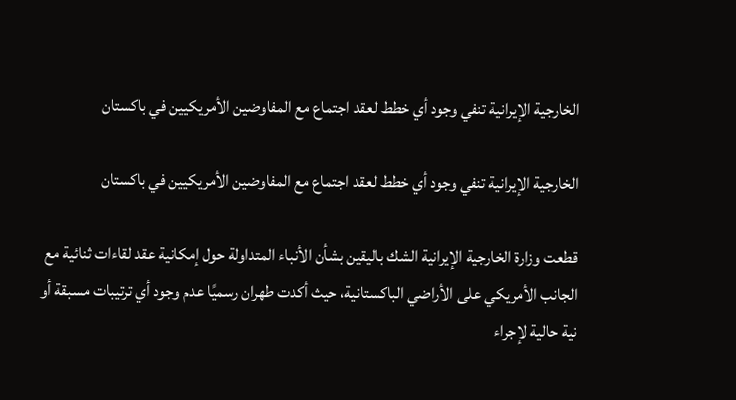الخارجية الإيرانية تنفي وجود أي خطط لعقد اجتماع مع المفاوضين الأمريكيين في باكستان

الخارجية الإيرانية تنفي وجود أي خطط لعقد اجتماع مع المفاوضين الأمريكيين في باكستان

قطعت وزارة الخارجية الإيرانية الشك باليقين بشأن الأنباء المتداولة حول إمكانية عقد لقاءات ثنائية مع الجانب الأمريكي على الأراضي الباكستانية، حيث أكدت طهران رسميًا عدم وجود أي ترتيبات مسبقة أو نية حالية لإجراء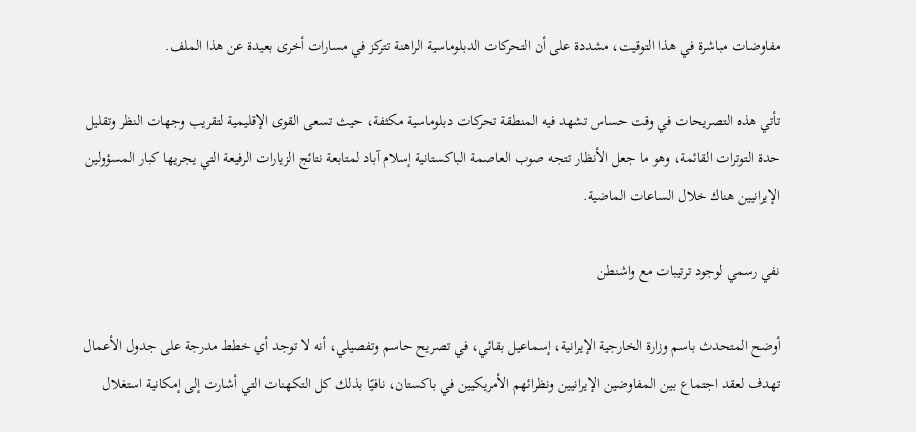مفاوضات مباشرة في هذا التوقيت، مشددة على أن التحركات الدبلوماسية الراهنة تتركز في مسارات أخرى بعيدة عن هذا الملف.

تأتي هذه التصريحات في وقت حساس تشهد فيه المنطقة تحركات دبلوماسية مكثفة، حيث تسعى القوى الإقليمية لتقريب وجهات النظر وتقليل حدة التوترات القائمة، وهو ما جعل الأنظار تتجه صوب العاصمة الباكستانية إسلام آباد لمتابعة نتائج الزيارات الرفيعة التي يجريها كبار المسؤولين الإيرانيين هناك خلال الساعات الماضية.

نفي رسمي لوجود ترتيبات مع واشنطن

أوضح المتحدث باسم وزارة الخارجية الإيرانية، إسماعيل بقائي، في تصريح حاسم وتفصيلي، أنه لا توجد أي خطط مدرجة على جدول الأعمال تهدف لعقد اجتماع بين المفاوضين الإيرانيين ونظرائهم الأمريكيين في باكستان، نافيًا بذلك كل التكهنات التي أشارت إلى إمكانية استغلال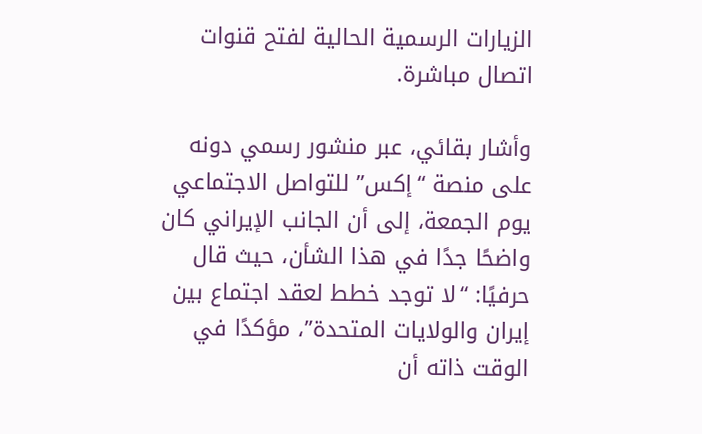الزيارات الرسمية الحالية لفتح قنوات اتصال مباشرة.

وأشار بقائي، عبر منشور رسمي دونه على منصة “إكس” للتواصل الاجتماعي يوم الجمعة، إلى أن الجانب الإيراني كان واضحًا جدًا في هذا الشأن، حيث قال حرفيًا: “لا توجد خطط لعقد اجتماع بين إيران والولايات المتحدة”، مؤكدًا في الوقت ذاته أن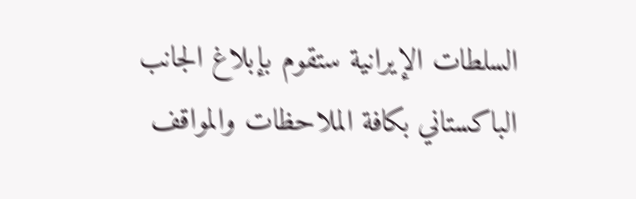السلطات الإيرانية ستقوم بإبلاغ الجانب الباكستاني بكافة الملاحظات والمواقف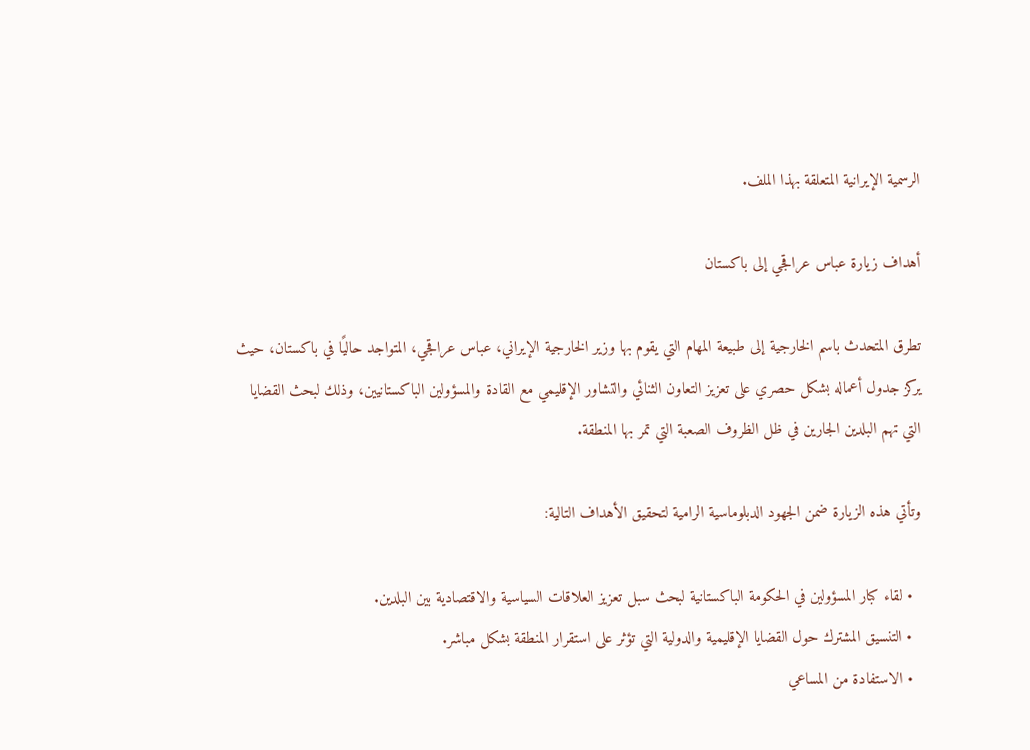الرسمية الإيرانية المتعلقة بهذا الملف.

أهداف زيارة عباس عراقجي إلى باكستان

تطرق المتحدث باسم الخارجية إلى طبيعة المهام التي يقوم بها وزير الخارجية الإيراني، عباس عراقجي، المتواجد حاليًا في باكستان، حيث يركز جدول أعماله بشكل حصري على تعزيز التعاون الثنائي والتشاور الإقليمي مع القادة والمسؤولين الباكستانيين، وذلك لبحث القضايا التي تهم البلدين الجارين في ظل الظروف الصعبة التي تمر بها المنطقة.

وتأتي هذه الزيارة ضمن الجهود الدبلوماسية الرامية لتحقيق الأهداف التالية:

  • لقاء كبار المسؤولين في الحكومة الباكستانية لبحث سبل تعزيز العلاقات السياسية والاقتصادية بين البلدين.
  • التنسيق المشترك حول القضايا الإقليمية والدولية التي تؤثر على استقرار المنطقة بشكل مباشر.
  • الاستفادة من المساعي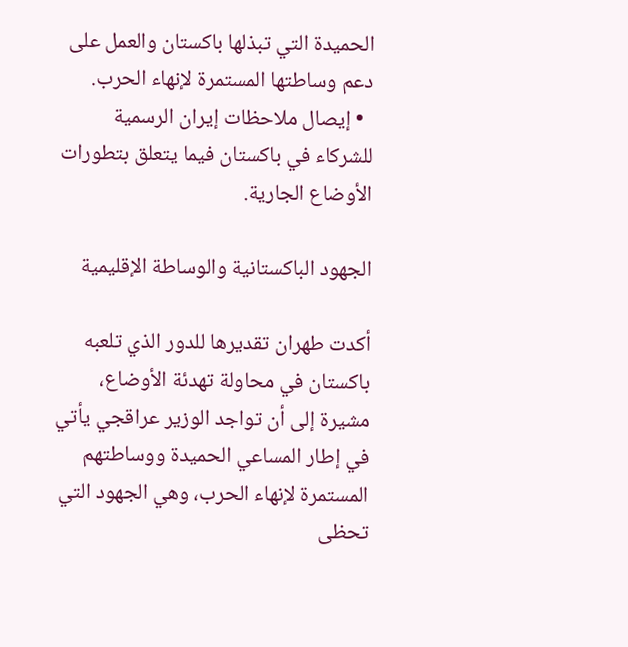الحميدة التي تبذلها باكستان والعمل على دعم وساطتها المستمرة لإنهاء الحرب.
  • إيصال ملاحظات إيران الرسمية للشركاء في باكستان فيما يتعلق بتطورات الأوضاع الجارية.

الجهود الباكستانية والوساطة الإقليمية

أكدت طهران تقديرها للدور الذي تلعبه باكستان في محاولة تهدئة الأوضاع، مشيرة إلى أن تواجد الوزير عراقجي يأتي في إطار المساعي الحميدة ووساطتهم المستمرة لإنهاء الحرب، وهي الجهود التي تحظى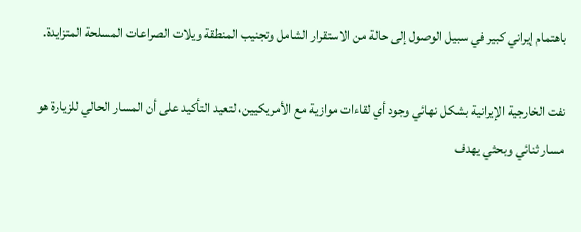باهتمام إيراني كبير في سبيل الوصول إلى حالة من الاستقرار الشامل وتجنيب المنطقة ويلات الصراعات المسلحة المتزايدة.

نفت الخارجية الإيرانية بشكل نهائي وجود أي لقاءات موازية مع الأمريكيين، لتعيد التأكيد على أن المسار الحالي للزيارة هو مسار ثنائي وبحثي يهدف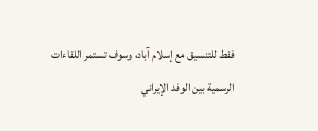فقط للتنسيق مع إسلام آباد، وسوف تستمر اللقاءات الرسمية بين الوفد الإيراني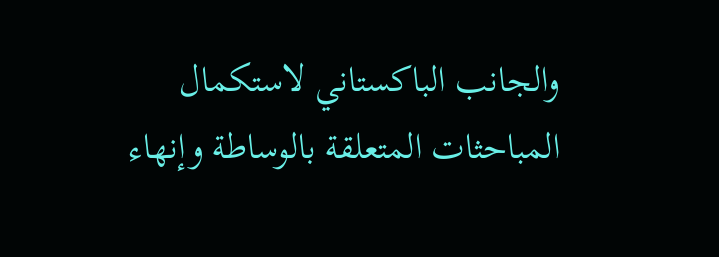والجانب الباكستاني لاستكمال المباحثات المتعلقة بالوساطة وإنهاء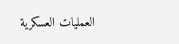العمليات العسكرية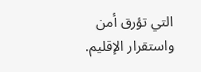التي تؤرق أمن واستقرار الإقليم.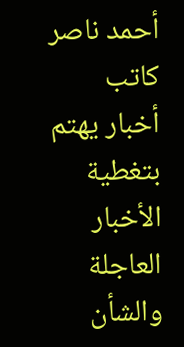أحمد ناصر كاتب أخبار يهتم بتغطية الأخبار العاجلة والشأن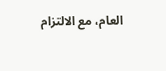العام، مع الالتزام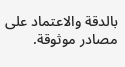بالدقة والاعتماد على مصادر موثوقة.